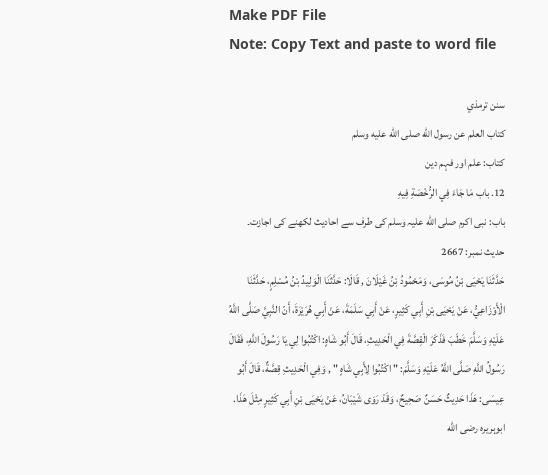Make PDF File
Note: Copy Text and paste to word file

سنن ترمذي
كتاب العلم عن رسول الله صلى الله عليه وسلم
کتاب: علم اور فہم دین
12. باب مَا جَاءَ فِي الرُّخْصَةِ فِيهِ
باب: نبی اکرم صلی الله علیہ وسلم کی طرف سے احادیث لکھنے کی اجازت۔
حدیث نمبر: 2667
حَدَّثَنَا يَحْيَى بْنُ مُوسَى، وَمَحْمُودُ بْنُ غَيْلَانَ , قَالَا: حَدَّثَنَا الْوَلِيدُ بْنُ مُسْلِمٍ، حَدَّثَنَا الْأَوْزَاعِيُّ، عَنْ يَحْيَى بْنِ أَبِي كَثِيرٍ، عَنْ أَبِي سَلَمَةَ، عَنْ أَبِي هُرَيْرَةَ، أَنّ النَّبِيَّ صَلَّى اللَّهُ عَلَيْهِ وَسَلَّمَ خَطَبَ فَذَكَرَ الْقِصَّةَ فِي الْحَدِيثِ، قَالَ أَبُو شَاهٍ: اكْتُبُوا لِي يَا رَسُولَ اللَّهِ، فَقَالَ رَسُولُ اللَّهِ صَلَّى اللَّهُ عَلَيْهِ وَسَلَّمَ: " اكْتُبُوا لِأَبِي شَاهٍ " , وَفِي الْحَدِيثِ قِصَّةٌ، قَالَ أَبُو عِيسَى: هَذَا حَدِيثٌ حَسَنٌ صَحِيحٌ، وَقَدْ رَوَى شَيْبَانُ، عَنْ يَحْيَى بْنِ أَبِي كَثِيرٍ مِثْلَ هَذَا.
ابوہریرہ رضی الله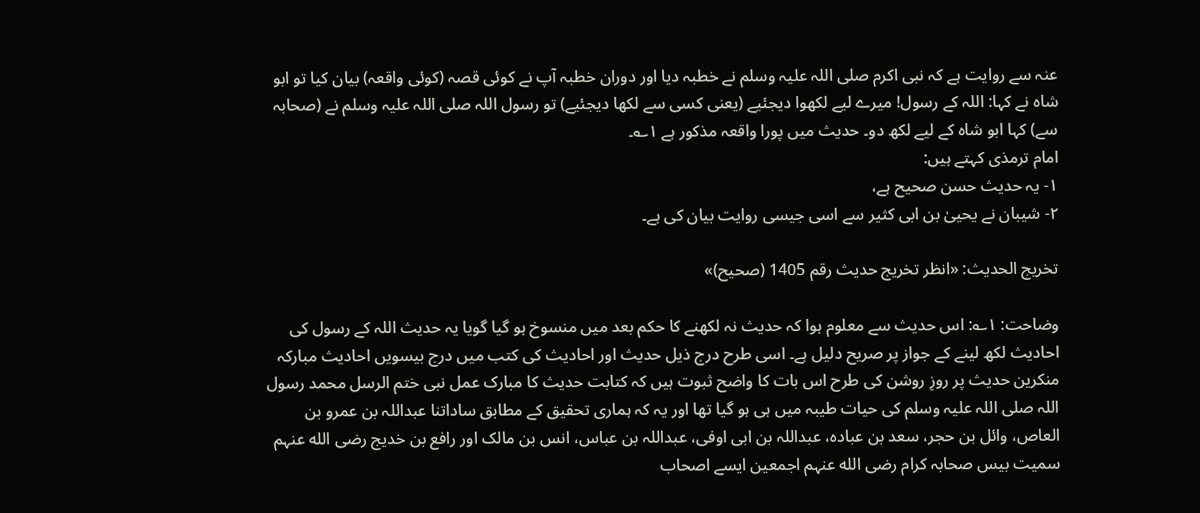عنہ سے روایت ہے کہ نبی اکرم صلی اللہ علیہ وسلم نے خطبہ دیا اور دوران خطبہ آپ نے کوئی قصہ (کوئی واقعہ) بیان کیا تو ابو شاہ نے کہا: اللہ کے رسول! میرے لیے لکھوا دیجئیے (یعنی کسی سے لکھا دیجئیے) تو رسول اللہ صلی اللہ علیہ وسلم نے (صحابہ سے) کہا ابو شاہ کے لیے لکھ دو۔ حدیث میں پورا واقعہ مذکور ہے ۱؎۔
امام ترمذی کہتے ہیں:
۱- یہ حدیث حسن صحیح ہے،
۲- شیبان نے یحییٰ بن ابی کثیر سے اسی جیسی روایت بیان کی ہے۔

تخریج الحدیث: «انظر تخریج حدیث رقم 1405 (صحیح)»

وضاحت: ۱؎: اس حدیث سے معلوم ہوا کہ حدیث نہ لکھنے کا حکم بعد میں منسوخ ہو گیا گویا یہ حدیث اللہ کے رسول کی احادیث لکھ لینے کے جواز پر صریح دلیل ہے۔ اسی طرح درج ذیل حدیث اور احادیث کی کتب میں درج بیسویں احادیث مبارکہ منکرین حدیث پر روزِ روشن کی طرح اس بات کا واضح ثبوت ہیں کہ کتابت حدیث کا مبارک عمل نبی ختم الرسل محمد رسول اللہ صلی اللہ علیہ وسلم کی حیات طیبہ میں ہی ہو گیا تھا اور یہ کہ ہماری تحقیق کے مطابق ساداتنا عبداللہ بن عمرو بن العاص، وائل بن حجر، سعد بن عبادہ، عبداللہ بن ابی اوفی، عبداللہ بن عباس، انس بن مالک اور رافع بن خدیج رضی الله عنہم سمیت بیس صحابہ کرام رضی الله عنہم اجمعین ایسے اصحاب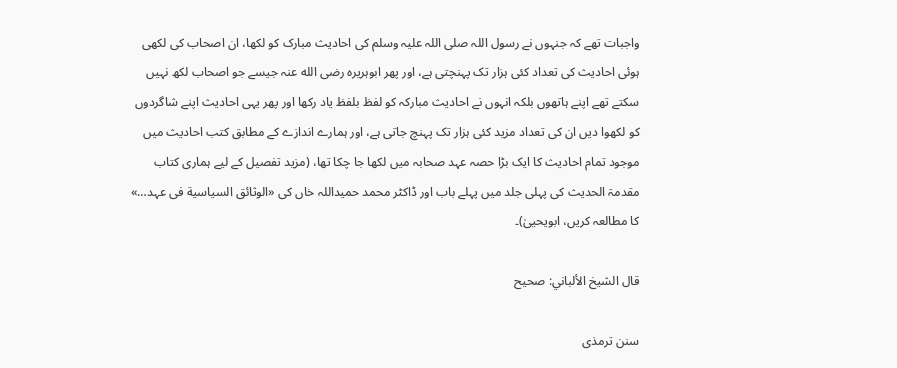واجبات تھے کہ جنہوں نے رسول اللہ صلی اللہ علیہ وسلم کی احادیث مبارک کو لکھا، ان اصحاب کی لکھی ہوئی احادیث کی تعداد کئی ہزار تک پہنچتی ہے، اور پھر ابوہریرہ رضی الله عنہ جیسے جو اصحاب لکھ نہیں سکتے تھے اپنے ہاتھوں بلکہ انہوں نے احادیث مبارکہ کو لفظ بلفظ یاد رکھا اور پھر یہی احادیث اپنے شاگردوں کو لکھوا دیں ان کی تعداد مزید کئی ہزار تک پہنچ جاتی ہے، اور ہمارے اندازے کے مطابق کتب احادیث میں موجود تمام احادیث کا ایک بڑا حصہ عہد صحابہ میں لکھا جا چکا تھا، (مزید تفصیل کے لیے ہماری کتاب مقدمۃ الحدیث کی پہلی جلد میں پہلے باب اور ڈاکٹر محمد حمیداللہ خاں کی «الوثائق السیاسیة فی عہد…» کا مطالعہ کریں، ابویحییٰ)۔

قال الشيخ الألباني: صحيح

سنن ترمذی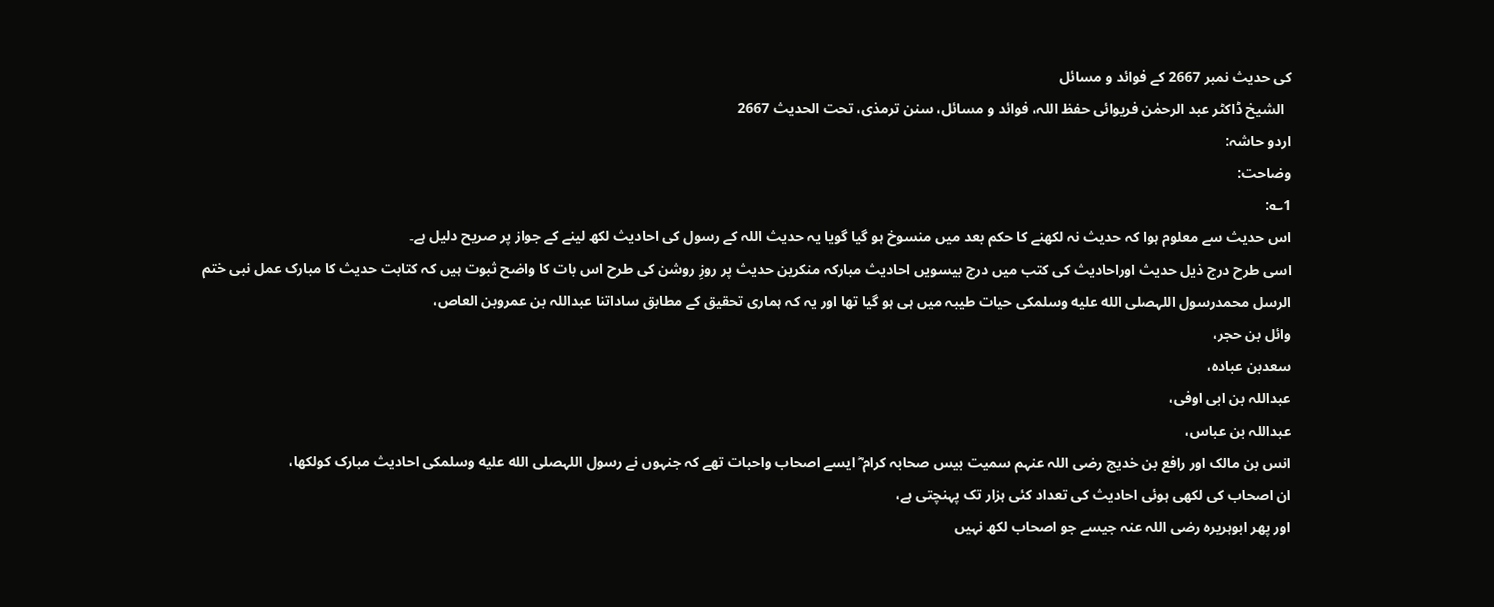کی حدیث نمبر 2667 کے فوائد و مسائل
  الشیخ ڈاکٹر عبد الرحمٰن فریوائی حفظ اللہ، فوائد و مسائل، سنن ترمذی، تحت الحديث 2667
اردو حاشہ:
وضاحت:
1؎:
اس حدیث سے معلوم ہوا کہ حدیث نہ لکھنے کا حکم بعد میں منسوخ ہو گیا گویا یہ حدیث اللہ کے رسول کی احادیث لکھ لینے کے جواز پر صریح دلیل ہے۔
اسی طرح درج ذیل حدیث اوراحادیث کی کتب میں درج بیسویں احادیث مبارکہ منکرین حدیث پر روزِ روشن کی طرح اس بات کا واضح ثبوت ہیں کہ کتابت حدیث کا مبارک عمل نبی ختم الرسل محمدرسول اللہصلى الله عليه وسلمکی حیات طیبہ میں ہی ہو گیا تھا اور یہ کہ ہماری تحقیق کے مطابق ساداتنا عبداللہ بن عمروبن العاص،
وائل بن حجر،
سعدبن عبادہ،
عبداللہ بن ابی اوفی،
عبداللہ بن عباس،
انس بن مالک اور رافع بن خدیج رضی اللہ عنہم سمیت بیس صحابہ کرام ؓ ایسے اصحاب واحبات تھے کہ جنہوں نے رسول اللہصلى الله عليه وسلمکی احادیث مبارک کولکھا،
ان اصحاب کی لکھی ہوئی احادیث کی تعداد کئی ہزار تک پہنچتی ہے،
اور پھر ابوہریرہ رضی اللہ عنہ جیسے جو اصحاب لکھ نہیں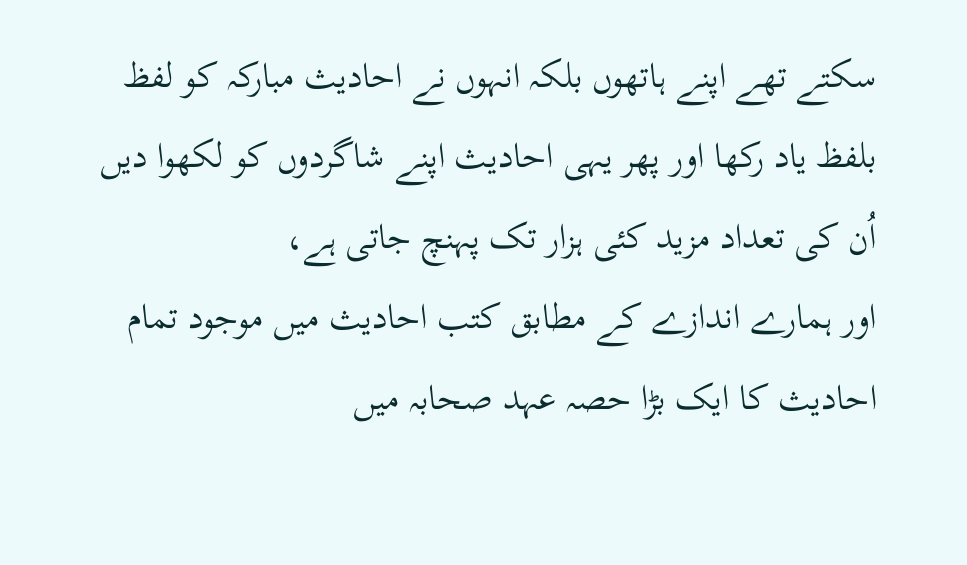سکتے تھے اپنے ہاتھوں بلکہ انہوں نے احادیث مبارکہ کو لفظ بلفظ یاد رکھا اور پھر یہی احادیث اپنے شاگردوں کو لکھوا دیں اُن کی تعداد مزید کئی ہزار تک پہنچ جاتی ہے،
اور ہمارے اندازے کے مطابق کتب احادیث میں موجود تمام احادیث کا ایک بڑا حصہ عہد صحابہ میں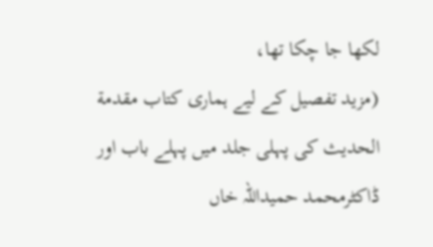لکھا جا چکا تھا،
(مزید تفصیل کے لیے ہماری کتاب مقدمة الحدیث کی پہلی جلد میں پہلے باب اور ڈاکٹرمحمد حمیداللہ خاں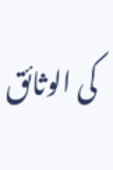کی الوثائق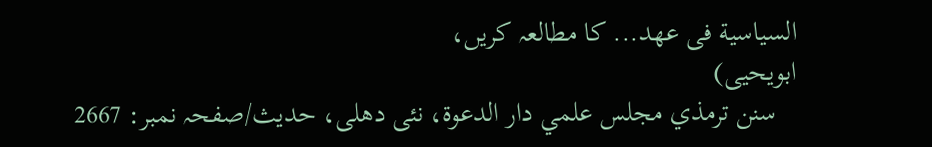السیاسیة فی عهد... کا مطالعہ کریں،
ابویحیی)
   سنن ترمذي مجلس علمي دار الدعوة، نئى دهلى، حدیث/صفحہ نمبر: 2667